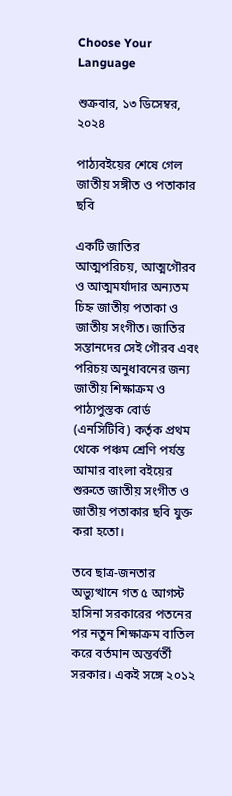Choose Your Language

শুক্রবার, ১৩ ডিসেম্বর, ২০২৪

পাঠ্যবইয়ের শেষে গেল জাতীয় সঙ্গীত ও পতাকার ছবি

একটি জাতির আত্মপরিচয়, আত্মগৌরব ও আত্মমর্যাদার অন্যতম চিহ্ন জাতীয় পতাকা ও জাতীয় সংগীত। জাতির সন্তানদের সেই গৌরব এবং পরিচয় অনুধাবনের জন্য জাতীয় শিক্ষাক্রম ও পাঠ্যপুস্তক বোর্ড (এনসিটিবি) কর্তৃক প্রথম থেকে পঞ্চম শ্রেণি পর্যন্ত আমার বাংলা বইয়ের শুরুতে জাতীয় সংগীত ও জাতীয় পতাকার ছবি যুক্ত করা হতো।

তবে ছাত্র-জনতার অভ্যুত্থানে গত ৫ আগস্ট হাসিনা সরকারের পতনের পর নতুন শিক্ষাক্রম বাতিল করে বর্তমান অন্তর্বর্তী সরকার। একই সঙ্গে ২০১২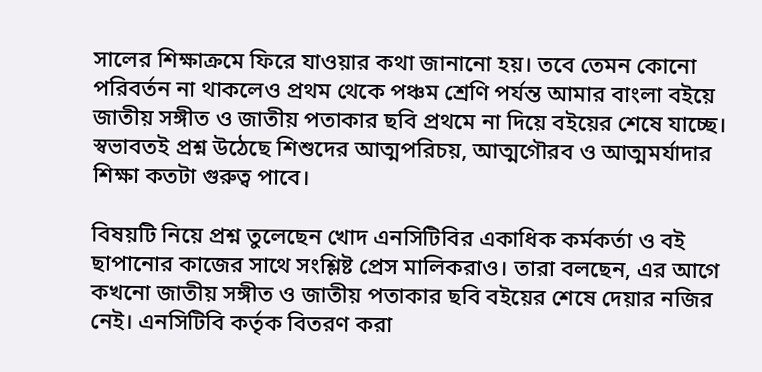সালের শিক্ষাক্রমে ফিরে যাওয়ার কথা জানানো হয়। তবে তেমন কোনো পরিবর্তন না থাকলেও প্রথম থেকে পঞ্চম শ্রেণি পর্যন্ত আমার বাংলা বইয়ে জাতীয় সঙ্গীত ও জাতীয় পতাকার ছবি প্রথমে না দিয়ে বইয়ের শেষে যাচ্ছে। স্বভাবতই প্রশ্ন উঠেছে শিশুদের আত্মপরিচয়, আত্মগৌরব ও আত্মমর্যাদার শিক্ষা কতটা গুরুত্ব পাবে।

বিষয়টি নিয়ে প্রশ্ন তুলেছেন খোদ এনসিটিবির একাধিক কর্মকর্তা ও বই ছাপানোর কাজের সাথে সংশ্লিষ্ট প্রেস মালিকরাও। তারা বলছেন, এর আগে কখনো জাতীয় সঙ্গীত ও জাতীয় পতাকার ছবি বইয়ের শেষে দেয়ার নজির নেই। এনসিটিবি কর্তৃক বিতরণ করা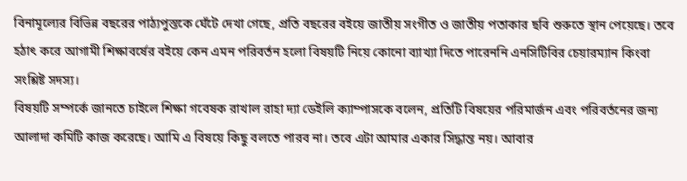বিনামূল্যের বিভিন্ন বছরের পাঠ্যপুস্তকে ঘেঁটে দেখা গেছে, প্রতি বছরের বইয়ে জাতীয় সংগীত ও জাতীয় পতাকার ছবি শুরুতে স্থান পেয়েছে। তবে হঠাৎ করে আগামী শিক্ষাবর্ষের বইয়ে কেন এমন পরিবর্তন হলো বিষয়টি নিয়ে কোনো ব্যাখ্যা দিতে পারেননি এনসিটিবির চেয়ারম্যান কিংবা সংশ্লিষ্ট সদস্য।
বিষয়টি সম্পর্কে জানতে চাইলে শিক্ষা গবেষক রাখাল রাহা দ্যা ডেইলি ক্যাম্পাসকে বলেন, প্রতিটি বিষয়ের পরিমার্জন এবং পরিবর্তনের জন্য আলাদা কমিটি কাজ করেছে। আমি এ বিষয়ে কিছু বলতে পারব না। তবে এটা আমার একার সিদ্ধান্ত নয়। আবার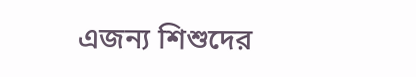এজন্য শিশুদের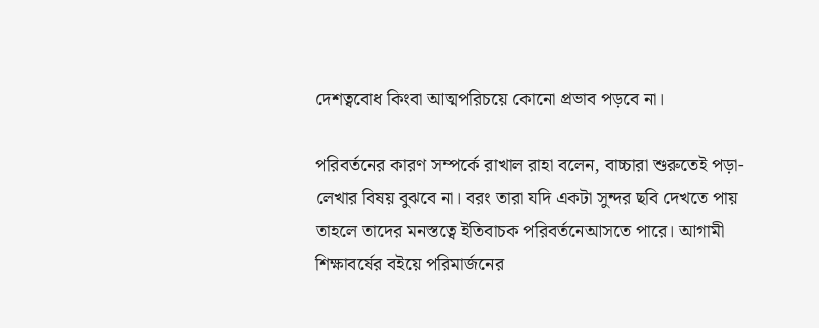দেশত্ববোধ কিংবা আত্মপরিচয়ে কোনো প্রভাব পড়বে না।

পরিবর্তনের কারণ সম্পর্কে রাখাল রাহা বলেন, বাচ্চারা শুরুতেই পড়া-লেখার বিষয় বুঝবে না। বরং তারা যদি একটা সুন্দর ছবি দেখতে পায় তাহলে তাদের মনস্তত্বে ইতিবাচক পরিবর্তনেআসতে পারে। আগামী শিক্ষাবর্ষের বইয়ে পরিমার্জনের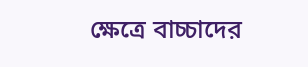ক্ষেত্রে বাচ্চাদের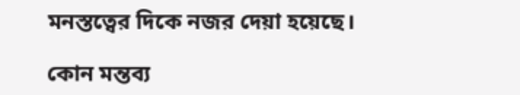মনস্তত্বের দিকে নজর দেয়া হয়েছে।

কোন মন্তব্য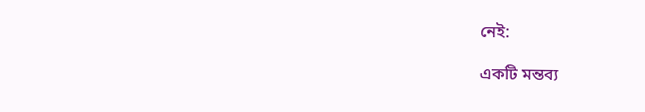নেই:

একটি মন্তব্য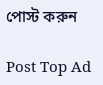পোস্ট করুন

Post Top Ad